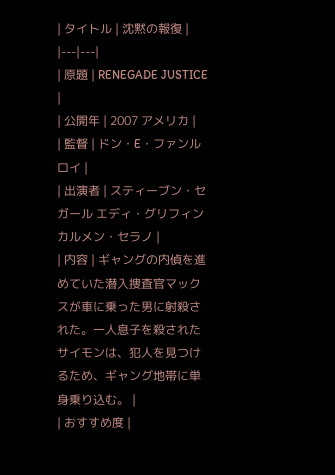| タイトル | 沈黙の報復 |
|---|---|
| 原題 | RENEGADE JUSTICE |
| 公開年 | 2007 アメリカ |
| 監督 | ドン・E・ファンルロイ |
| 出演者 | スティーブン・セガール エディ・グリフィン カルメン・セラノ |
| 内容 | ギャングの内偵を進めていた潜入捜査官マックスが車に乗った男に射殺された。一人息子を殺されたサイモンは、犯人を見つけるため、ギャング地帯に単身乗り込む。 |
| おすすめ度 |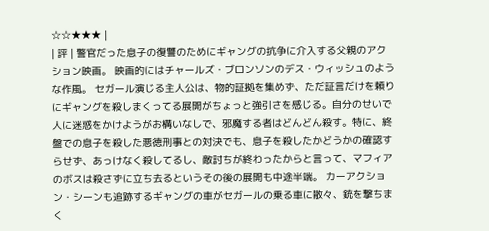☆☆★★★ |
| 評 | 警官だった息子の復讐のためにギャングの抗争に介入する父親のアクション映画。 映画的にはチャールズ・ブロンソンのデス・ウィッシュのような作風。 セガール演じる主人公は、物的証拠を集めず、ただ証言だけを頼りにギャングを殺しまくってる展開がちょっと強引さを感じる。自分のせいで人に迷惑をかけようがお構いなしで、邪魔する者はどんどん殺す。特に、終盤での息子を殺した悪徳刑事との対決でも、息子を殺したかどうかの確認すらせず、あっけなく殺してるし、敵討ちが終わったからと言って、マフィアのボスは殺さずに立ち去るというその後の展開も中途半端。 カーアクション・シーンも追跡するギャングの車がセガールの乗る車に散々、銃を撃ちまく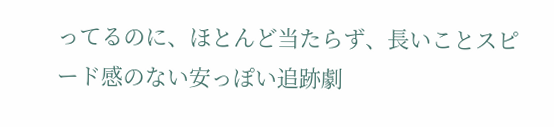ってるのに、ほとんど当たらず、長いことスピード感のない安っぽい追跡劇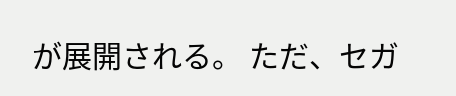が展開される。 ただ、セガ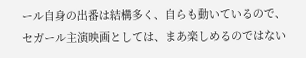ール自身の出番は結構多く、自らも動いているので、セガール主演映画としては、まあ楽しめるのではない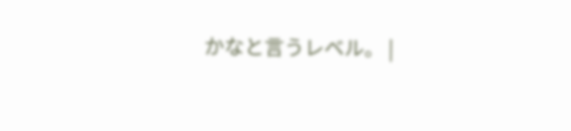かなと言うレベル。 |